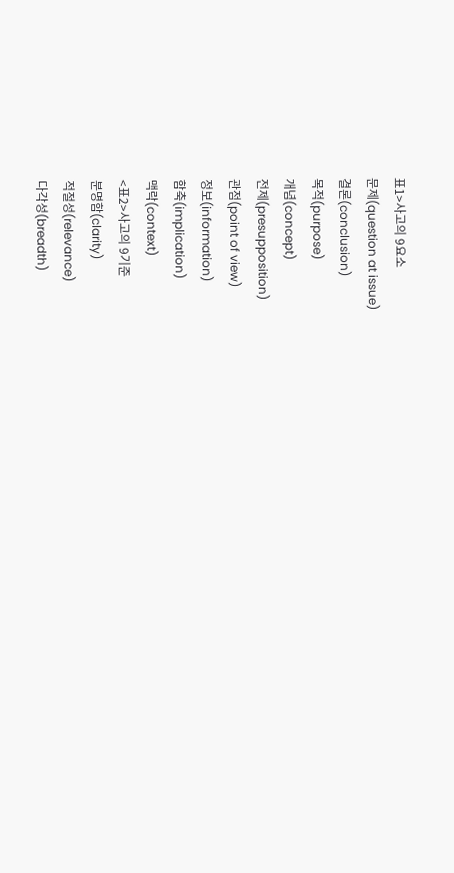표1>사고의 9요소
문제(question at issue)
결론(conclusion)
목적(purpose)
개념(concept)
전제(presupposition)
관점(point of view)
정보(information)
함축(implication)
맥락(context)
<표2>사고의 9기준
분명함(clarity)
적절성(relevance)
다각성(breadth)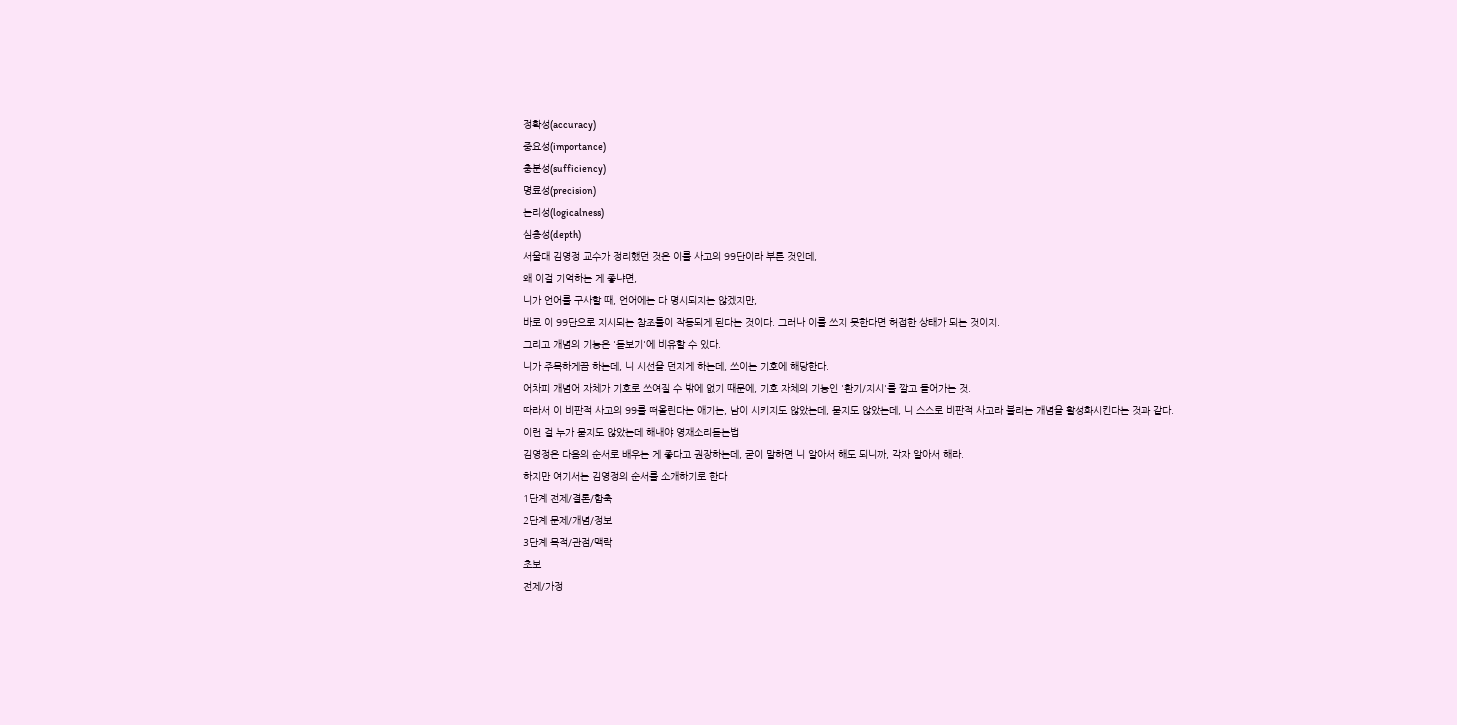정확성(accuracy)
중요성(importance)
충분성(sufficiency)
명료성(precision)
논리성(logicalness)
심층성(depth)
서울대 김영정 교수가 정리했던 것은 이를 사고의 99단이라 부른 것인데,
왜 이걸 기억하는 게 좋냐면,
니가 언어를 구사할 때, 언어에는 다 명시되지는 않겠지만,
바로 이 99단으로 지시되는 참조틀이 작동되게 된다는 것이다. 그러나 이를 쓰지 못한다면 허접한 상태가 되는 것이지.
그리고 개념의 기능은 '돋보기'에 비유할 수 있다.
니가 주목하게끔 하는데, 니 시선을 던지게 하는데, 쓰이는 기호에 해당한다.
어차피 개념어 자체가 기호로 쓰여질 수 밖에 없기 때문에, 기호 자체의 기능인 '환기/지시'를 깔고 들어가는 것.
따라서 이 비판적 사고의 99를 떠올린다는 애기는, 남이 시키지도 않았는데, 묻지도 않았는데, 니 스스로 비판적 사고라 불리는 개념을 활성화시킨다는 것과 같다.
이런 걸 누가 묻지도 않았는데 해내야 영재소리듣는법
김영정은 다음의 순서로 배우는 게 좋다고 권장하는데, 굳이 말하면 니 알아서 해도 되니까, 각자 알아서 해라.
하지만 여기서는 김영정의 순서를 소개하기로 한다
1단계 전제/결론/함축
2단계 문제/개념/정보
3단계 목적/관점/맥락
초보
전제/가정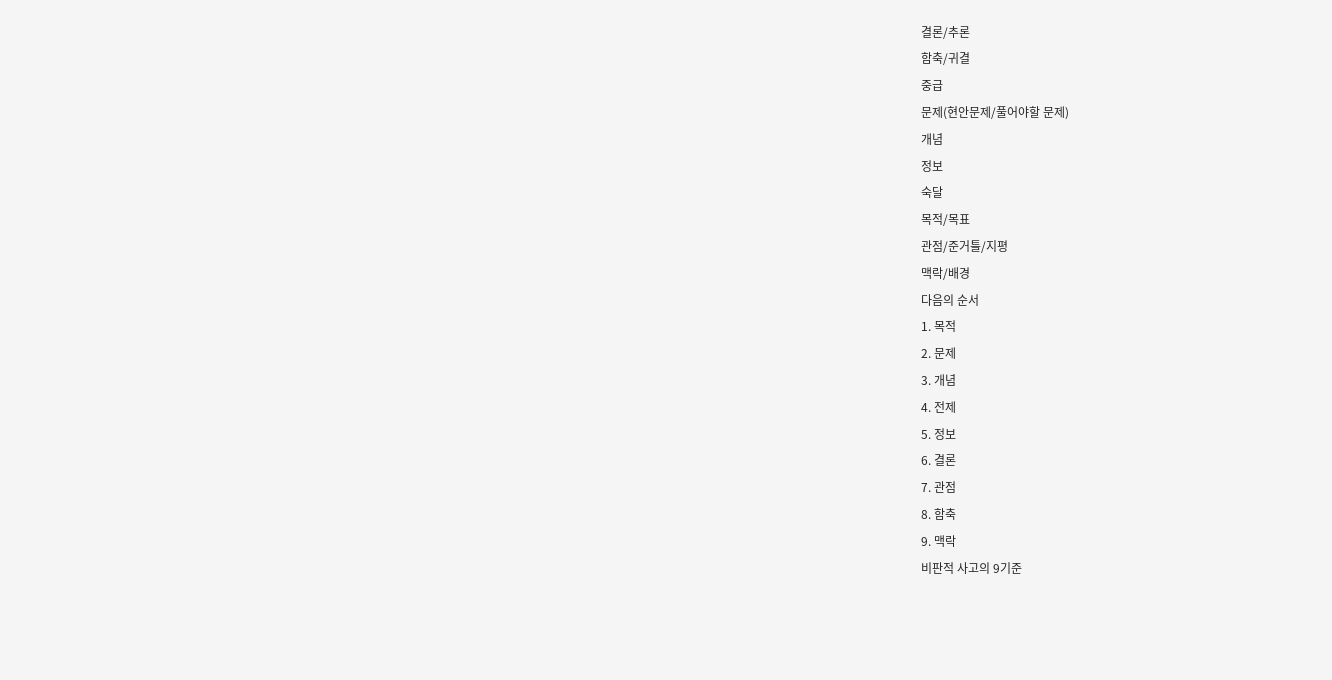결론/추론
함축/귀결
중급
문제(현안문제/풀어야할 문제)
개념
정보
숙달
목적/목표
관점/준거틀/지평
맥락/배경
다음의 순서
1. 목적
2. 문제
3. 개념
4. 전제
5. 정보
6. 결론
7. 관점
8. 함축
9. 맥락
비판적 사고의 9기준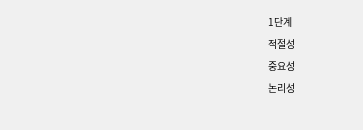1단계
적절성
중요성
논리성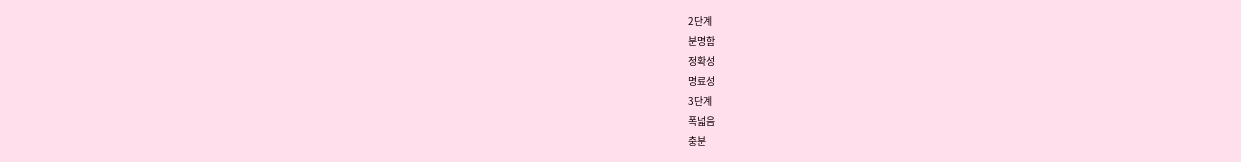2단계
분명함
정확성
명료성
3단계
폭넓음
충분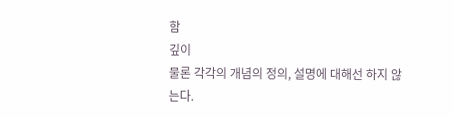함
깊이
물론 각각의 개념의 정의, 설명에 대해선 하지 않는다.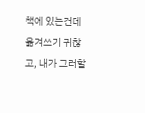책에 있는건데 옮겨쓰기 귀찮고, 내가 그러할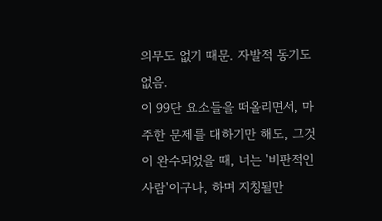의무도 없기 때문. 자발적 동기도 없음.
이 99단 요소들을 떠올리면서, 마주한 문제를 대하기만 해도, 그것이 완수되었을 때, 너는 '비판적인 사람'이구나, 하며 지칭될만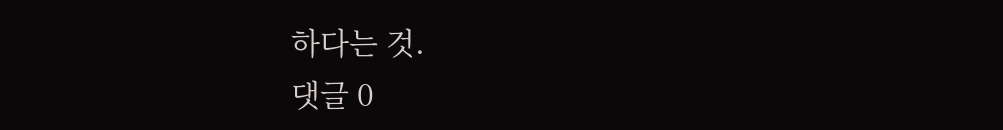하다는 것.
댓글 0